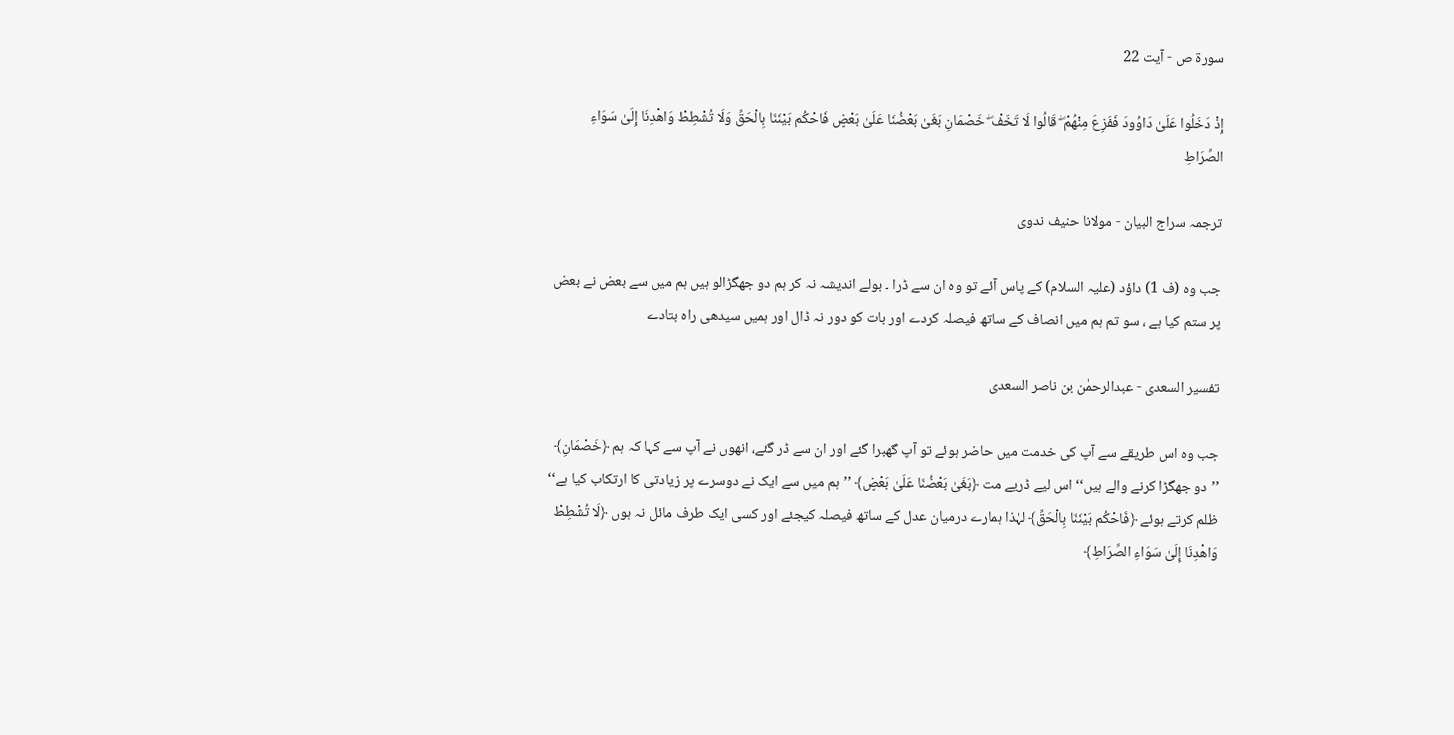سورة ص - آیت 22

إِذْ دَخَلُوا عَلَىٰ دَاوُودَ فَفَزِعَ مِنْهُمْ ۖ قَالُوا لَا تَخَفْ ۖ خَصْمَانِ بَغَىٰ بَعْضُنَا عَلَىٰ بَعْضٍ فَاحْكُم بَيْنَنَا بِالْحَقِّ وَلَا تُشْطِطْ وَاهْدِنَا إِلَىٰ سَوَاءِ الصِّرَاطِ

ترجمہ سراج البیان - مولانا حنیف ندوی

جب وہ (ف 1) داؤد (علیہ السلام) کے پاس آئے تو وہ ان سے ڈرا ۔ بولے اندیشہ نہ کر ہم دو جھگڑالو ہیں ہم میں سے بعض نے بعض پر ستم کیا ہے ، سو تم ہم میں انصاف کے ساتھ فیصلہ کردے اور بات کو دور نہ ڈال اور ہمیں سیدھی راہ بتادے

تفسیر السعدی - عبدالرحمٰن بن ناصر السعدی

جب وہ اس طریقے سے آپ کی خدمت میں حاضر ہوئے تو آپ گھبرا گئے اور ان سے ڈر گئے، انھوں نے آپ سے کہا کہ ہم ﴿خَصْمَانِ﴾ ’’دو جھگڑا کرنے والے ہیں‘‘ اس لیے ڈریے مت ﴿بَغَىٰ بَعْضُنَا عَلَىٰ بَعْضٍ﴾ ’’ہم میں سے ایک نے دوسرے پر زیادتی کا ارتکاب کیا ہے‘‘ ظلم کرتے ہوئے ﴿فَاحْكُم بَيْنَنَا بِالْحَقِّ﴾ لہٰذا ہمارے درمیان عدل کے ساتھ فیصلہ کیجئے اور کسی ایک طرف مائل نہ ہوں ﴿لَا تُشْطِطْ وَاهْدِنَا إِلَىٰ سَوَاءِ الصِّرَاطِ﴾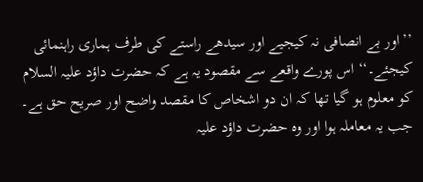’’اور بے انصافی نہ کیجیے اور سیدھے راستے کی طرف ہماری راہنمائی کیجئے۔‘‘ اس پورے واقعے سے مقصود یہ ہے کہ حضرت داؤد علیہ السلام کو معلوم ہو گیا تھا کہ ان دو اشخاص کا مقصد واضح اور صریح حق ہے۔ جب یہ معاملہ ہوا اور وہ حضرت داؤد علیہ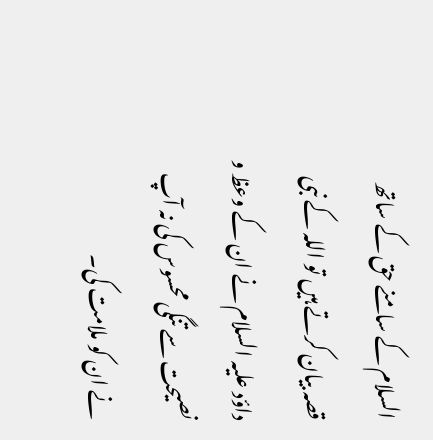السلام کے سامنے حق کے ساتھ قصہ بیان کرتے ہیں تو اللہ کے نبی داؤد علیہ السلام نے ان کے وعظ و نصیحت سے تنگی محسوس کی نہ آپ نے ان کو ملامت کی۔